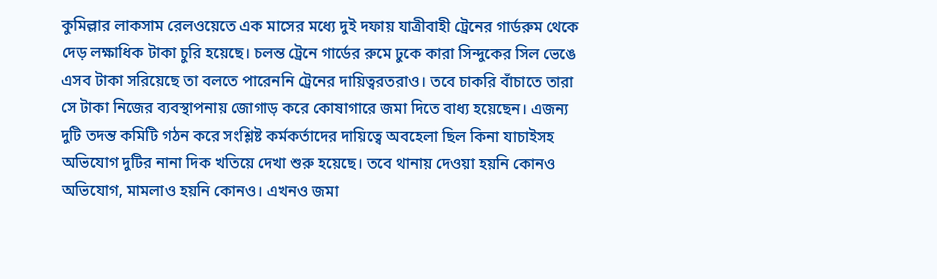কুমিল্লার লাকসাম রেলওয়েতে এক মাসের মধ্যে দুই দফায় যাত্রীবাহী ট্রেনের গার্ডরুম থেকে দেড় লক্ষাধিক টাকা চুরি হয়েছে। চলন্ত ট্রেনে গার্ডের রুমে ঢুকে কারা সিন্দুকের সিল ভেঙে এসব টাকা সরিয়েছে তা বলতে পারেননি ট্রেনের দায়িত্বরতরাও। তবে চাকরি বাঁচাতে তারা সে টাকা নিজের ব্যবস্থাপনায় জোগাড় করে কোষাগারে জমা দিতে বাধ্য হয়েছেন। এজন্য দুটি তদন্ত কমিটি গঠন করে সংশ্লিষ্ট কর্মকর্তাদের দায়িত্বে অবহেলা ছিল কিনা যাচাইসহ অভিযোগ দুটির নানা দিক খতিয়ে দেখা শুরু হয়েছে। তবে থানায় দেওয়া হয়নি কোনও অভিযোগ, মামলাও হয়নি কোনও। এখনও জমা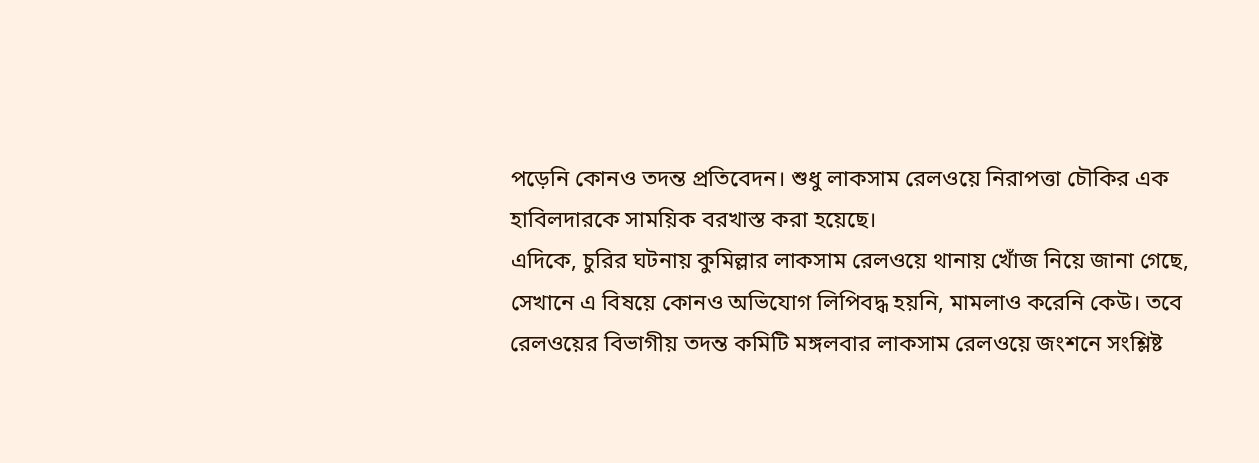পড়েনি কোনও তদন্ত প্রতিবেদন। শুধু লাকসাম রেলওয়ে নিরাপত্তা চৌকির এক হাবিলদারকে সাময়িক বরখাস্ত করা হয়েছে।
এদিকে, চুরির ঘটনায় কুমিল্লার লাকসাম রেলওয়ে থানায় খোঁজ নিয়ে জানা গেছে, সেখানে এ বিষয়ে কোনও অভিযোগ লিপিবদ্ধ হয়নি, মামলাও করেনি কেউ। তবে রেলওয়ের বিভাগীয় তদন্ত কমিটি মঙ্গলবার লাকসাম রেলওয়ে জংশনে সংশ্লিষ্ট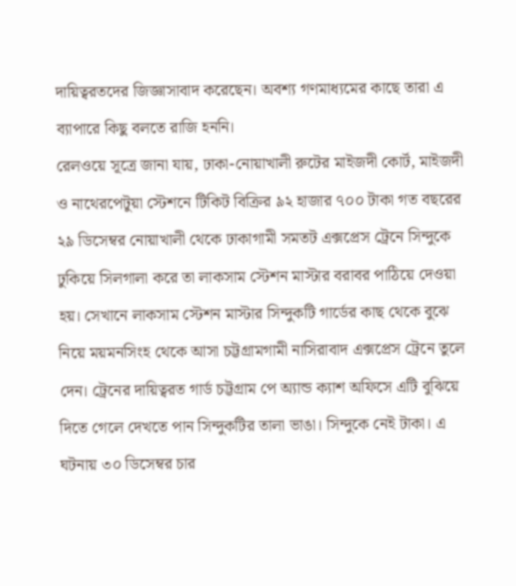দায়িত্বরতদের জিজ্ঞাসাবাদ করেছেন। অবশ্য গণমাধ্যমের কাছে তারা এ ব্যাপারে কিছু বলতে রাজি হননি।
রেলওয়ে সূত্রে জানা যায়, ঢাকা-নোয়াখালী রুটের মাইজদী কোর্ট, মাইজদী ও নাথেরপেটুয়া স্টেশনে টিকিট বিক্রির ৯২ হাজার ৭০০ টাকা গত বছরের ২৯ ডিসেম্বর নোয়াখালী থেকে ঢাকাগামী সমতট এক্সপ্রেস ট্রেনে সিন্দুকে ঢুকিয়ে সিলগালা করে তা লাকসাম স্টেশন মাস্টার বরাবর পাঠিয়ে দেওয়া হয়। সেখানে লাকসাম স্টেশন মাস্টার সিন্দুকটি গার্ডের কাছ থেকে বুঝে নিয়ে ময়মনসিংহ থেকে আসা চট্টগ্রামগামী নাসিরাবাদ এক্সপ্রেস ট্রেনে তুলে দেন। ট্রেনের দায়িত্বরত গার্ড চট্টগ্রাম পে অ্যান্ড ক্যাশ অফিসে এটি বুঝিয়ে দিতে গেলে দেখতে পান সিন্দুকটির তালা ভাঙা। সিন্দুকে নেই টাকা। এ ঘটনায় ৩০ ডিসেম্বর চার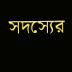সদস্যের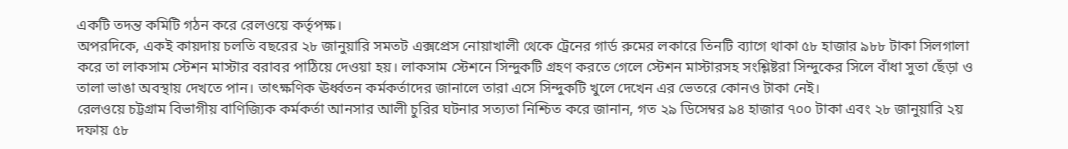একটি তদন্ত কমিটি গঠন করে রেলওয়ে কর্তৃপক্ষ।
অপরদিকে, একই কায়দায় চলতি বছরের ২৮ জানুয়ারি সমতট এক্সপ্রেস নোয়াখালী থেকে ট্রেনের গার্ড রুমের লকারে তিনটি ব্যাগে থাকা ৫৮ হাজার ৯৮৮ টাকা সিলগালা করে তা লাকসাম স্টেশন মাস্টার বরাবর পাঠিয়ে দেওয়া হয়। লাকসাম স্টেশনে সিন্দুকটি গ্রহণ করতে গেলে স্টেশন মাস্টারসহ সংশ্লিষ্টরা সিন্দুকের সিলে বাঁধা সুতা ছেঁড়া ও তালা ভাঙা অবস্থায় দেখতে পান। তাৎক্ষণিক ঊর্ধ্বতন কর্মকর্তাদের জানালে তারা এসে সিন্দুকটি খুলে দেখেন এর ভেতরে কোনও টাকা নেই।
রেলওয়ে চট্টগ্রাম বিভাগীয় বাণিজ্যিক কর্মকর্তা আনসার আলী চুরির ঘটনার সত্যতা নিশ্চিত করে জানান, গত ২৯ ডিসেম্বর ৯৪ হাজার ৭০০ টাকা এবং ২৮ জানুয়ারি ২য় দফায় ৫৮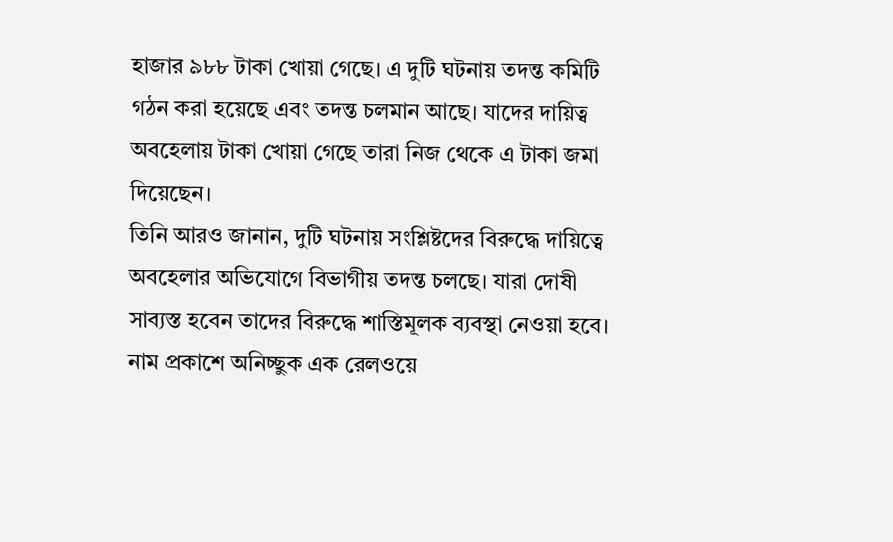হাজার ৯৮৮ টাকা খোয়া গেছে। এ দুটি ঘটনায় তদন্ত কমিটি গঠন করা হয়েছে এবং তদন্ত চলমান আছে। যাদের দায়িত্ব অবহেলায় টাকা খোয়া গেছে তারা নিজ থেকে এ টাকা জমা দিয়েছেন।
তিনি আরও জানান, দুটি ঘটনায় সংশ্লিষ্টদের বিরুদ্ধে দায়িত্বে অবহেলার অভিযোগে বিভাগীয় তদন্ত চলছে। যারা দোষী সাব্যস্ত হবেন তাদের বিরুদ্ধে শাস্তিমূলক ব্যবস্থা নেওয়া হবে।
নাম প্রকাশে অনিচ্ছুক এক রেলওয়ে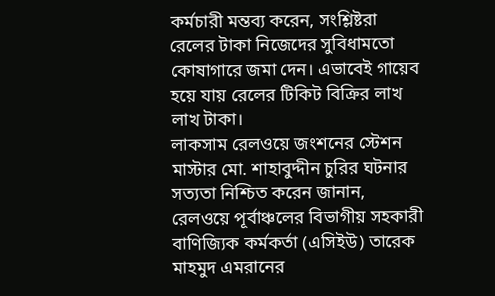কর্মচারী মন্তব্য করেন, সংশ্লিষ্টরা রেলের টাকা নিজেদের সুবিধামতো কোষাগারে জমা দেন। এভাবেই গায়েব হয়ে যায় রেলের টিকিট বিক্রির লাখ লাখ টাকা।
লাকসাম রেলওয়ে জংশনের স্টেশন মাস্টার মো. শাহাবুদ্দীন চুরির ঘটনার সত্যতা নিশ্চিত করেন জানান, রেলওয়ে পূর্বাঞ্চলের বিভাগীয় সহকারী বাণিজ্যিক কর্মকর্তা (এসিইউ) তারেক মাহমুদ এমরানের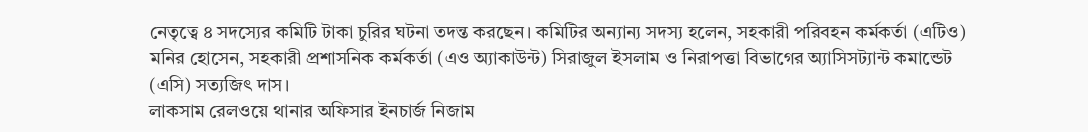নেতৃত্বে ৪ সদস্যের কমিটি টাকা চুরির ঘটনা তদন্ত করছেন। কমিটির অন্যান্য সদস্য হলেন, সহকারী পরিবহন কর্মকর্তা (এটিও) মনির হোসেন, সহকারী প্রশাসনিক কর্মকর্তা (এও অ্যাকাউন্ট) সিরাজুল ইসলাম ও নিরাপত্তা বিভাগের অ্যাসিসট্যান্ট কমান্ডেট (এসি) সত্যজিৎ দাস।
লাকসাম রেলওয়ে থানার অফিসার ইনচার্জ নিজাম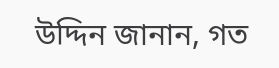উদ্দিন জানান, গত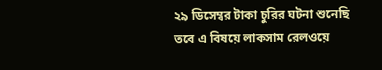২৯ ডিসেম্বর টাকা চুরির ঘটনা শুনেছি তবে এ বিষয়ে লাকসাম রেলওয়ে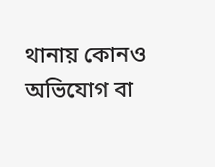থানায় কোনও অভিযোগ বা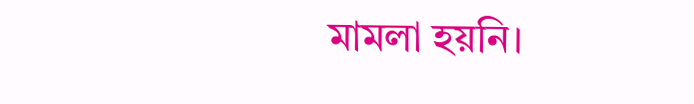মামলা হয়নি।